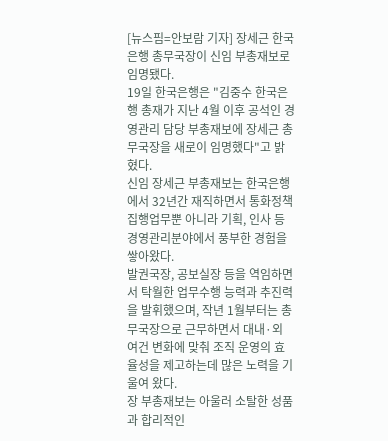[뉴스핌=안보람 기자] 장세근 한국은행 총무국장이 신임 부총재보로 임명됐다.
19일 한국은행은 "김중수 한국은행 총재가 지난 4월 이후 공석인 경영관리 담당 부총재보에 장세근 총무국장을 새로이 임명했다"고 밝혔다.
신임 장세근 부총재보는 한국은행에서 32년간 재직하면서 통화정책 집행업무뿐 아니라 기획, 인사 등 경영관리분야에서 풍부한 경험을 쌓아왔다.
발권국장, 공보실장 등을 역임하면서 탁월한 업무수행 능력과 추진력을 발휘했으며, 작년 1월부터는 총무국장으로 근무하면서 대내·외 여건 변화에 맞춰 조직 운영의 효율성을 제고하는데 많은 노력을 기울여 왔다.
장 부총재보는 아울러 소탈한 성품과 합리적인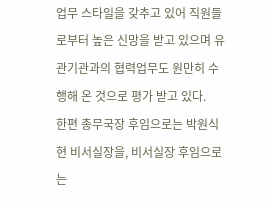업무 스타일을 갖추고 있어 직원들로부터 높은 신망을 받고 있으며 유관기관과의 협력업무도 원만히 수행해 온 것으로 평가 받고 있다.
한편 총무국장 후임으로는 박원식 현 비서실장을, 비서실장 후임으로는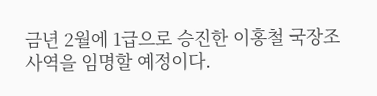금년 2월에 1급으로 승진한 이홍철 국장조사역을 임명할 예정이다.